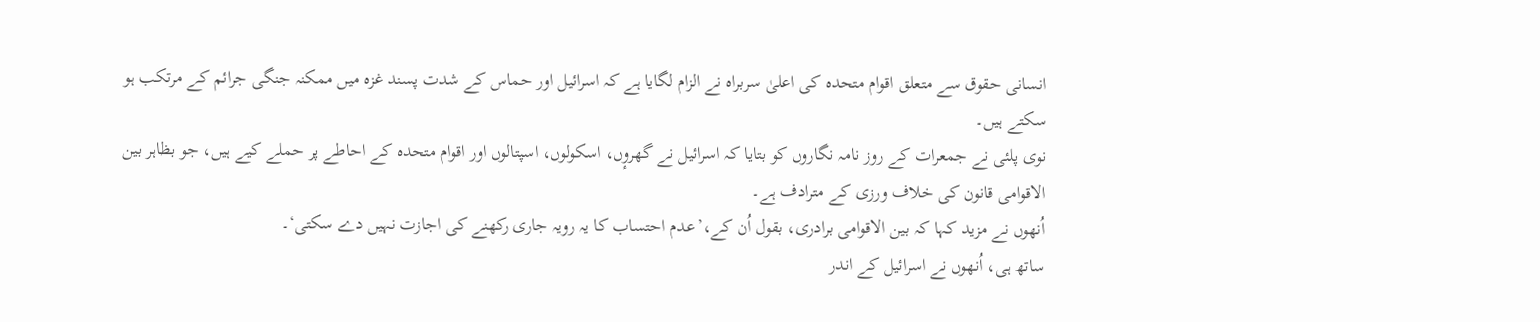انسانی حقوق سے متعلق اقوام متحدہ کی اعلیٰ سربراہ نے الزام لگایا ہے کہ اسرائیل اور حماس کے شدت پسند غزہ میں ممکنہ جنگی جرائم کے مرتکب ہو سکتے ہیں۔
نوی پلئی نے جمعرات کے روز نامہ نگاروں کو بتایا کہ اسرائیل نے گھروٕں، اسکولوں، اسپتالوں اور اقوام متحدہ کے احاطے پر حملے کیے ہیں، جو بظاہر بین الاقوامی قانون کی خلاف ورزی کے مترادف ہے۔
اُنھوں نے مزید کہا کہ بین الاقوامی برادری، بقول اُن کے،’عدم احتساب کا یہ رویہ جاری رکھنے کی اجازت نہیں دے سکتی‘۔
ساتھ ہی، اُنھوں نے اسرائیل کے اندر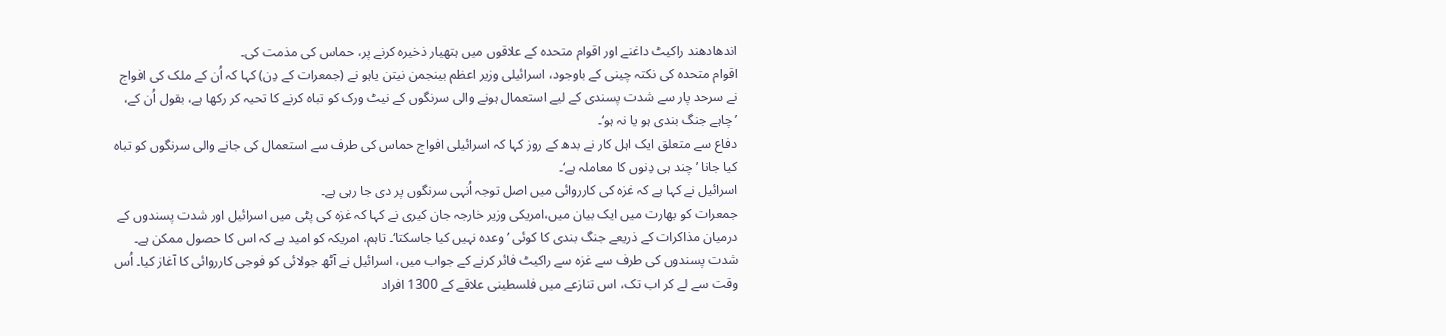اندھادھند راکیٹ داغنے اور اقوام متحدہ کے علاقوں میں ہتھیار ذخیرہ کرنے پر، حماس کی مذمت کی۔
اقوام متحدہ کی نکتہ چینی کے باوجود، اسرائیلی وزیر اعظم بینجمن نیتن یاہو نے (جمعرات کے دِن) کہا کہ اُن کے ملک کی افواج نے سرحد پار سے شدت پسندی کے لیے استعمال ہونے والی سرنگوں کے نیٹ ورک کو تباہ کرنے کا تحیہ کر رکھا ہے، بقول اُن کے، ’چاہے جنگ بندی ہو یا نہ ہو‘۔
دفاع سے متعلق ایک اہل کار نے بدھ کے روز کہا کہ اسرائیلی افواج حماس کی طرف سے استعمال کی جانے والی سرنگوں کو تباہ کیا جانا ’چند ہی دِنوں کا معاملہ ہے‘۔
اسرائیل نے کہا ہے کہ غزہ کی کارروائی میں اصل توجہ اُنہی سرنگوں پر دی جا رہی ہے۔
جمعرات کو بھارت میں ایک بیان میں،امریکی وزیر خارجہ جان کیری نے کہا کہ غزہ کی پٹی میں اسرائیل اور شدت پسندوں کے درمیان مذاکرات کے ذریعے جنگ بندی کا کوئی ’وعدہ نہیں کیا جاسکتا‘۔ تاہم، امریکہ کو امید ہے کہ اس کا حصول ممکن ہے۔
شدت پسندوں کی طرف سے غزہ سے راکیٹ فائر کرنے کے جواب میں، اسرائیل نے آٹھ جولائی کو فوجی کارروائی کا آغاز کیا۔ اُس وقت سے لے کر اب تک، اس تنازعے میں فلسطینی علاقے کے 1300 افراد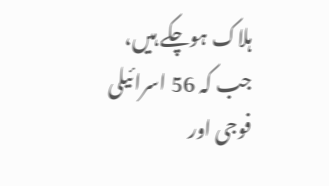ہلاک ہوچکے ہیں، جب کہ 56 اسرائیلی فوجی اور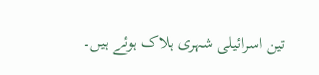تین اسرائیلی شہری ہلاک ہوئے ہیں۔